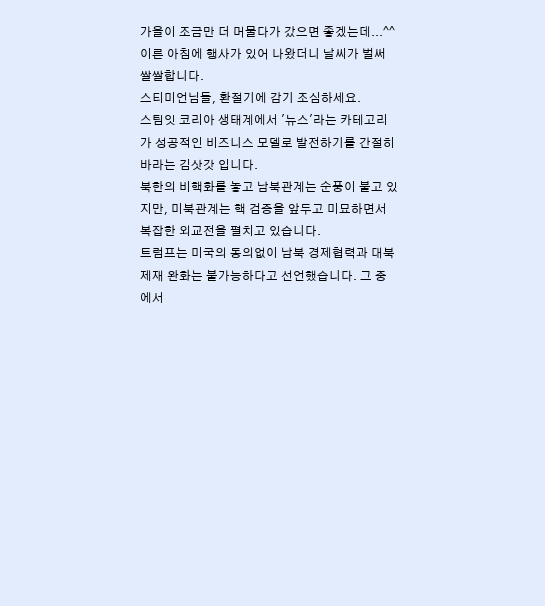가을이 조금만 더 머물다가 갔으면 좋겠는데...^^
이른 아침에 행사가 있어 나왔더니 날씨가 벌써 쌀쌀합니다.
스티미언님들, 환절기에 감기 조심하세요.
스팀잇 코리아 생태계에서 '뉴스'라는 카테고리가 성공적인 비즈니스 모델로 발전하기를 간절히 바라는 김삿갓 입니다.
북한의 비핵화를 놓고 남북관계는 순풍이 불고 있지만, 미북관계는 핵 검증을 앞두고 미묘하면서 복잡한 외교전을 펼치고 있습니다.
트럼프는 미국의 동의없이 남북 경제협력과 대북제재 완화는 불가능하다고 선언했습니다. 그 중에서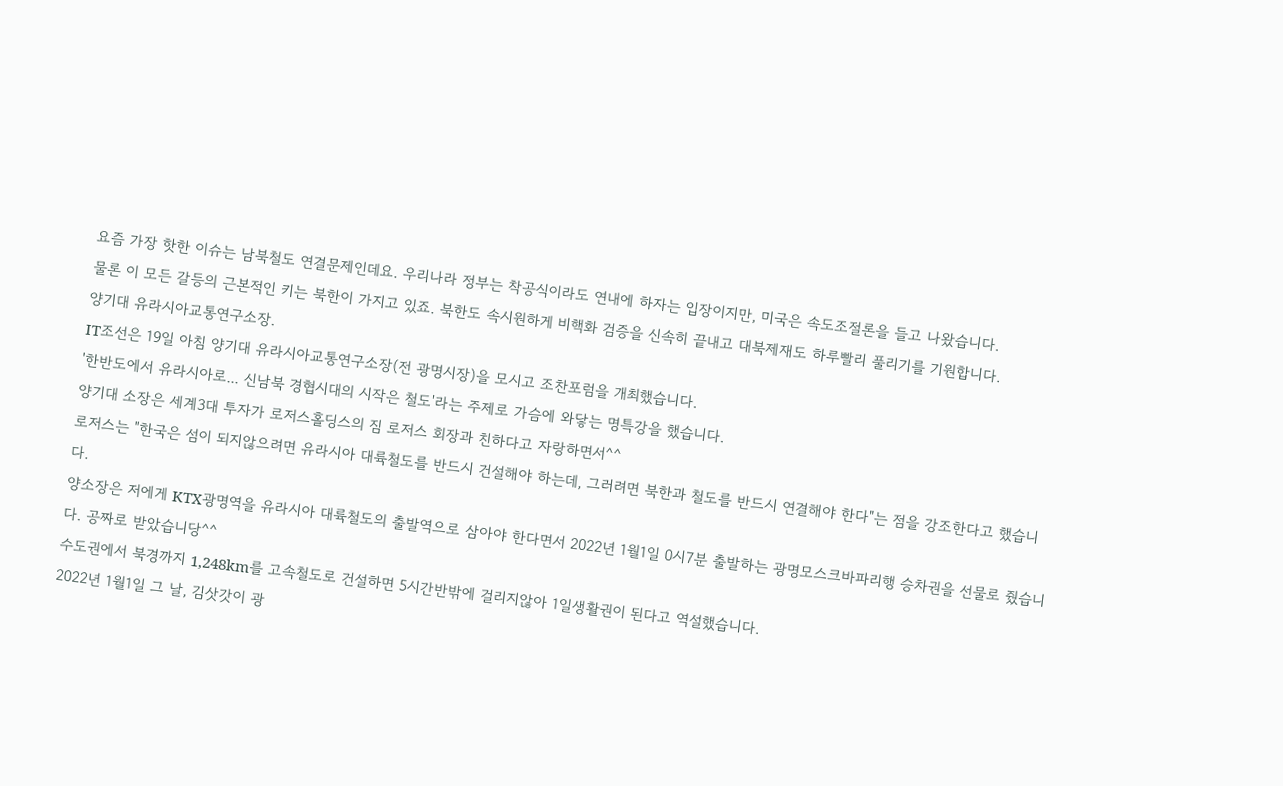요즘 가장 핫한 이슈는 남북철도 연결문제인데요. 우리나라 정부는 착공식이라도 연내에 하자는 입장이지만, 미국은 속도조절론을 들고 나왔습니다.
물론 이 모든 갈등의 근본적인 키는 북한이 가지고 있죠. 북한도 속시원하게 비핵화 검증을 신속히 끝내고 대북제재도 하루빨리 풀리기를 기원합니다.
양기대 유라시아교통연구소장.
IT조선은 19일 아침 양기대 유라시아교통연구소장(전 광명시장)을 모시고 조찬포럼을 개최했습니다.
'한반도에서 유라시아로... 신남북 경협시대의 시작은 철도'라는 주제로 가슴에 와닿는 명특강을 했습니다.
양기대 소장은 세계3대 투자가 로저스홀딩스의 짐 로저스 회장과 친하다고 자랑하면서^^
로저스는 "한국은 섬이 되지않으려면 유라시아 대륙철도를 반드시 건설해야 하는데, 그러려면 북한과 철도를 반드시 연결해야 한다"는 점을 강조한다고 했습니다.
양소장은 저에게 KTX광명역을 유라시아 대륙철도의 출발역으로 삼아야 한다면서 2022년 1월1일 0시7분 출발하는 광명모스크바파리행 승차권을 선물로 줬습니다. 공짜로 받았습니당^^
수도권에서 북경까지 1,248km를 고속철도로 건설하면 5시간반밖에 걸리지않아 1일생활권이 된다고 역설했습니다.
2022년 1월1일 그 날, 김삿갓이 광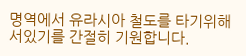명역에서 유라시아 철도를 타기위해 서있기를 간절히 기원합니다.